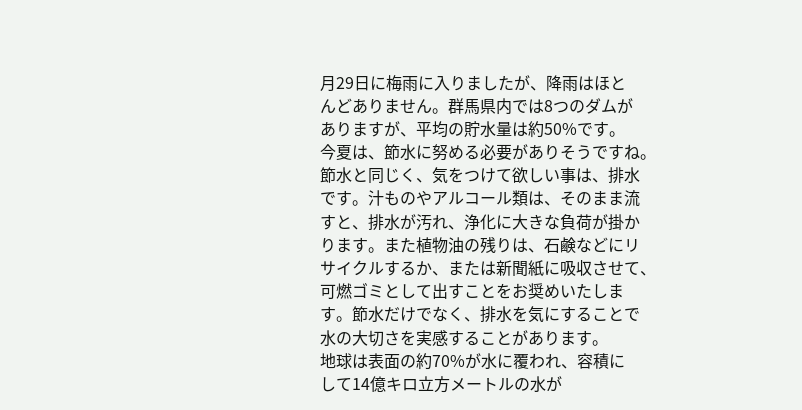月29日に梅雨に入りましたが、降雨はほと
んどありません。群馬県内では8つのダムが
ありますが、平均の貯水量は約50%です。
今夏は、節水に努める必要がありそうですね。
節水と同じく、気をつけて欲しい事は、排水
です。汁ものやアルコール類は、そのまま流
すと、排水が汚れ、浄化に大きな負荷が掛か
ります。また植物油の残りは、石鹸などにリ
サイクルするか、または新聞紙に吸収させて、
可燃ゴミとして出すことをお奨めいたしま
す。節水だけでなく、排水を気にすることで
水の大切さを実感することがあります。
地球は表面の約70%が水に覆われ、容積に
して14億キロ立方メートルの水が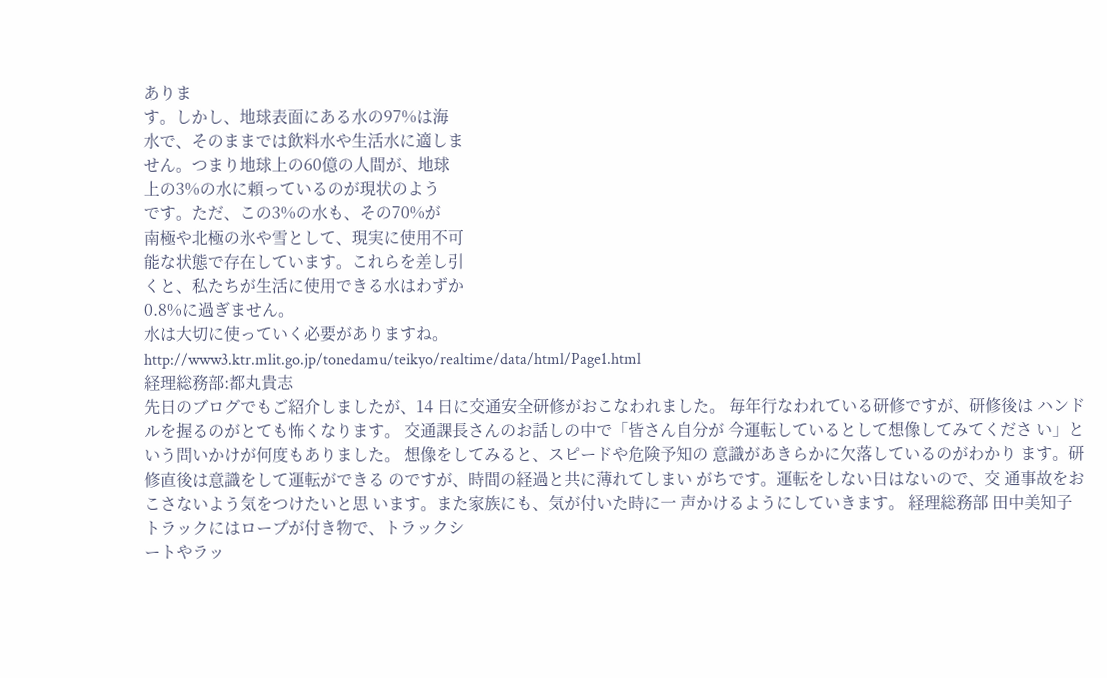ありま
す。しかし、地球表面にある水の97%は海
水で、そのままでは飲料水や生活水に適しま
せん。つまり地球上の60億の人間が、地球
上の3%の水に頼っているのが現状のよう
です。ただ、この3%の水も、その70%が
南極や北極の氷や雪として、現実に使用不可
能な状態で存在しています。これらを差し引
くと、私たちが生活に使用できる水はわずか
0.8%に過ぎません。
水は大切に使っていく必要がありますね。
http://www3.ktr.mlit.go.jp/tonedamu/teikyo/realtime/data/html/Page1.html
経理総務部:都丸貴志
先日のブログでもご紹介しましたが、14 日に交通安全研修がおこなわれました。 毎年行なわれている研修ですが、研修後は ハンドルを握るのがとても怖くなります。 交通課長さんのお話しの中で「皆さん自分が 今運転しているとして想像してみてくださ い」という問いかけが何度もありました。 想像をしてみると、スピードや危険予知の 意識があきらかに欠落しているのがわかり ます。研修直後は意識をして運転ができる のですが、時間の経過と共に薄れてしまい がちです。運転をしない日はないので、交 通事故をおこさないよう気をつけたいと思 います。また家族にも、気が付いた時に一 声かけるようにしていきます。 経理総務部 田中美知子
トラックにはロープが付き物で、トラックシ
ートやラッ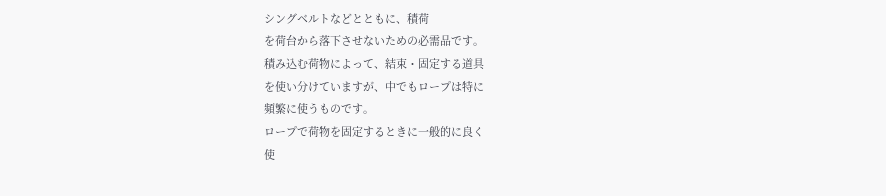シングベルトなどとともに、積荷
を荷台から落下させないための必需品です。
積み込む荷物によって、結束・固定する道具
を使い分けていますが、中でもロープは特に
頻繁に使うものです。
ロープで荷物を固定するときに一般的に良く
使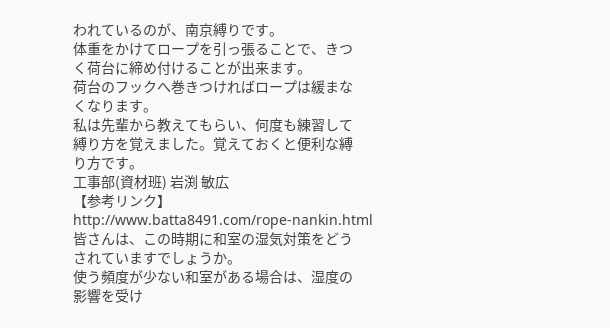われているのが、南京縛りです。
体重をかけてロープを引っ張ることで、きつ
く荷台に締め付けることが出来ます。
荷台のフックへ巻きつければロープは緩まな
くなります。
私は先輩から教えてもらい、何度も練習して
縛り方を覚えました。覚えておくと便利な縛
り方です。
工事部(資材班) 岩渕 敏広
【参考リンク】
http://www.batta8491.com/rope-nankin.html
皆さんは、この時期に和室の湿気対策をどう
されていますでしょうか。
使う頻度が少ない和室がある場合は、湿度の
影響を受け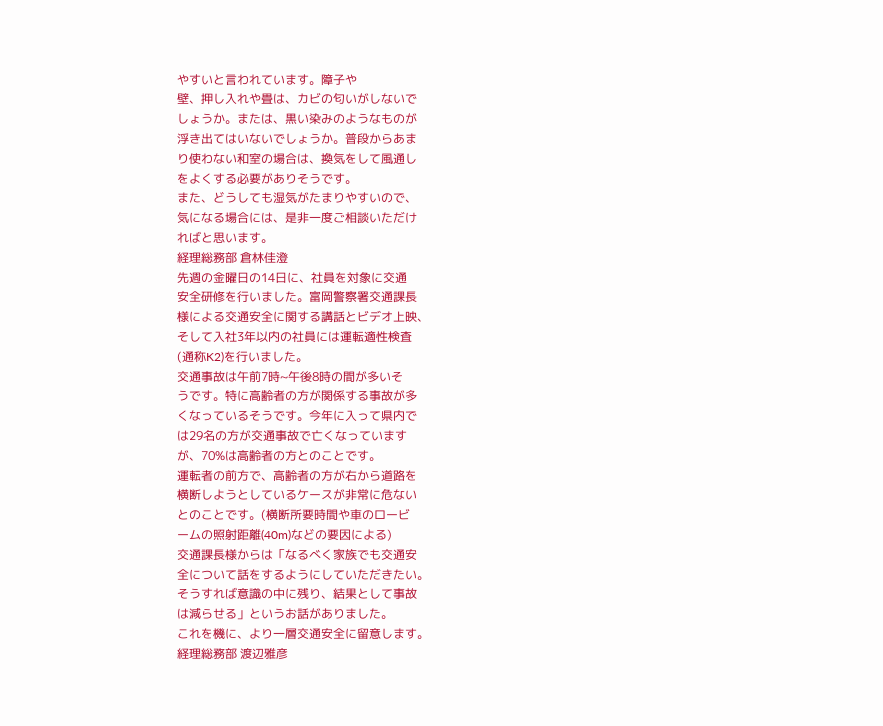やすいと言われています。障子や
壁、押し入れや畳は、カビの匂いがしないで
しょうか。または、黒い染みのようなものが
浮き出てはいないでしょうか。普段からあま
り使わない和室の場合は、換気をして風通し
をよくする必要がありそうです。
また、どうしても湿気がたまりやすいので、
気になる場合には、是非一度ご相談いただけ
ればと思います。
経理総務部 倉林佳澄
先週の金曜日の14日に、社員を対象に交通
安全研修を行いました。富岡警察署交通課長
様による交通安全に関する講話とビデオ上映、
そして入社3年以内の社員には運転適性検査
(通称K2)を行いました。
交通事故は午前7時~午後8時の間が多いそ
うです。特に高齢者の方が関係する事故が多
くなっているそうです。今年に入って県内で
は29名の方が交通事故で亡くなっています
が、70%は高齢者の方とのことです。
運転者の前方で、高齢者の方が右から道路を
横断しようとしているケースが非常に危ない
とのことです。(横断所要時間や車のロービ
ームの照射距離(40m)などの要因による)
交通課長様からは「なるべく家族でも交通安
全について話をするようにしていただきたい。
そうすれば意識の中に残り、結果として事故
は減らせる」というお話がありました。
これを機に、より一層交通安全に留意します。
経理総務部 渡辺雅彦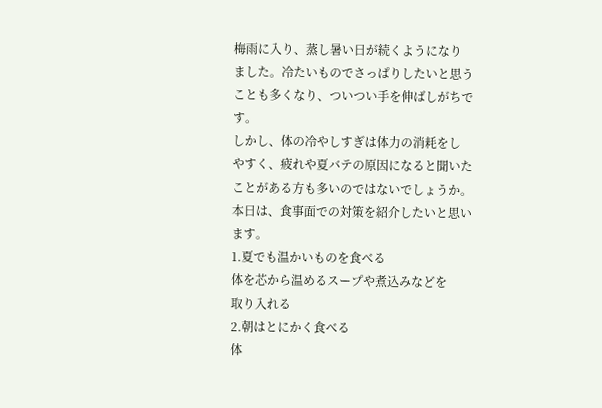梅雨に入り、蒸し暑い日が続くようになり
ました。冷たいものでさっぱりしたいと思う
ことも多くなり、ついつい手を伸ばしがちで
す。
しかし、体の冷やしすぎは体力の消耗をし
やすく、疲れや夏バテの原因になると聞いた
ことがある方も多いのではないでしょうか。
本日は、食事面での対策を紹介したいと思い
ます。
1.夏でも温かいものを食べる
体を芯から温めるスープや煮込みなどを
取り入れる
2.朝はとにかく食べる
体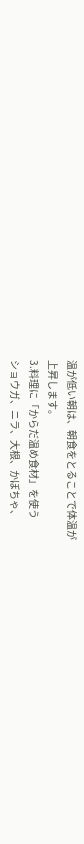温が低い朝は、朝食をとることで体温が
上昇します。
3.料理に「からだ温め食材」を使う
ショウガ、ニラ、大根、かぼちゃ、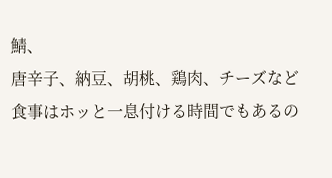鯖、
唐辛子、納豆、胡桃、鶏肉、チーズなど
食事はホッと一息付ける時間でもあるの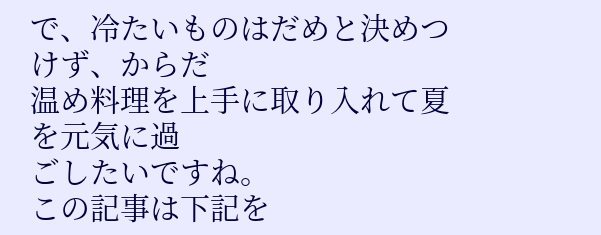で、冷たいものはだめと決めつけず、からだ
温め料理を上手に取り入れて夏を元気に過
ごしたいですね。
この記事は下記を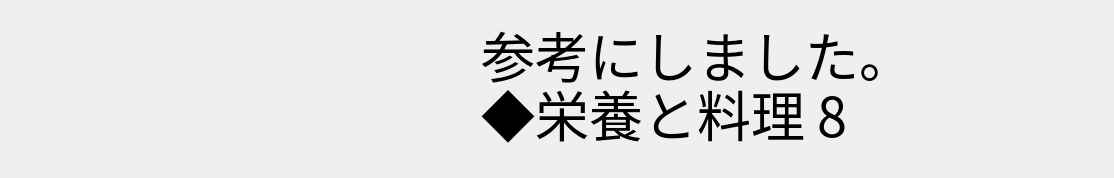参考にしました。
◆栄養と料理 8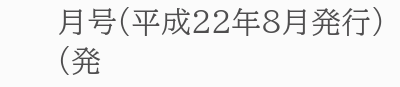月号(平成22年8月発行)
(発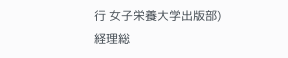行 女子栄養大学出版部)
経理総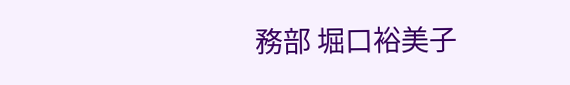務部 堀口裕美子